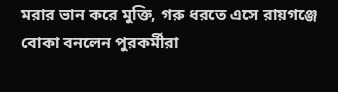মরার ভান করে মুক্তি, গরু ধরতে এসে রায়গঞ্জে বোকা বনলেন পুরকর্মীরা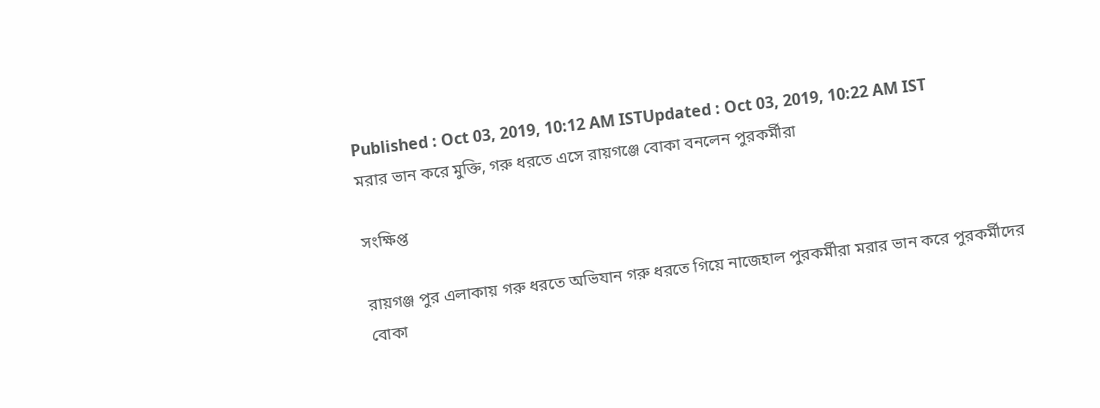Published : Oct 03, 2019, 10:12 AM ISTUpdated : Oct 03, 2019, 10:22 AM IST
মরার ভান করে মুক্তি, গরু ধরতে এসে রায়গঞ্জে বোকা বনলেন পুরকর্মীরা

সংক্ষিপ্ত

রায়গঞ্জ পুর এলাকায় গরু ধরতে অভিযান গরু ধরতে গিয়ে নাজেহাল পুরকর্মীরা মরার ভান করে পুরকর্মীদের বোকা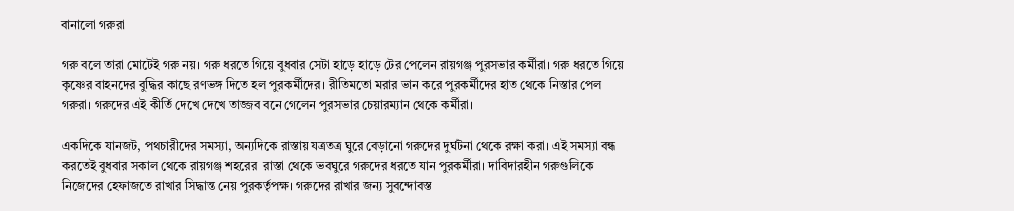বানালো গরুরা

গরু বলে তারা মোটেই গরু নয়। গরু ধরতে গিয়ে বুধবার সেটা হাড়ে হাড়ে টের পেলেন রায়গঞ্জ পুরসভার কর্মীরা। গরু ধরতে গিয়ে কৃষ্ণের বাহনদের বুদ্ধির কাছে রণভঙ্গ দিতে হল পুরকর্মীদের। রীতিমতো মরার ভান করে পুরকর্মীদের হাত থেকে নিস্তার পেল গরুরা। গরুদের এই কীর্তি দেখে দেখে তাজ্জব বনে গেলেন পুরসভার চেয়ারম্যান থেকে কর্মীরা।

একদিকে যানজট, পথচারীদের সমস্যা, অন্যদিকে রাস্তায় যত্রতত্র ঘুরে বেড়ানো গরুদের দুর্ঘটনা থেকে রক্ষা করা। এই সমস্যা বন্ধ করতেই বুধবার সকাল থেকে রায়গঞ্জ শহরের  রাস্তা থেকে ভবঘুরে গরুদের ধরতে যান পুরকর্মীরা। দাবিদারহীন গরুগুলিকে নিজেদের হেফাজতে রাখার সিদ্ধান্ত নেয় পুরকর্তৃপক্ষ। গরুদের রাখার জন্য সুবন্দোবস্ত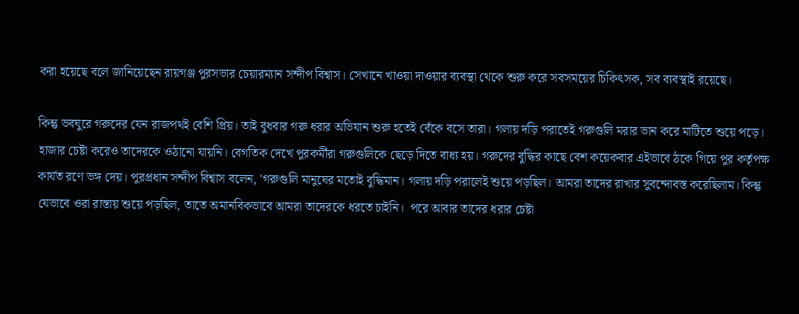করা হয়েছে বলে জানিয়েছেন রায়গঞ্জ পুরসভার চেয়ারম্যান সন্দীপ বিশ্বাস। সেখানে খাওয়া দাওয়ার ব্যবস্থা থেকে শুরু করে সবসময়ের চিকিৎসক, সব ব্যবস্থাই রয়েছে।

কিন্তু ভবঘুরে গরুদের যেন রাজপথই বেশি প্রিয়। তাই বুধবার গরু ধরার অভিযান শুরু হতেই বেঁকে বসে তারা। গলায় দড়ি পরাতেই গরুগুলি মরার ভান করে মাটিতে শুয়ে পড়ে। হাজার চেষ্টা করেও তাদেরকে ওঠানো যায়নি। বেগতিক দেখে পুরকর্মীরা গরুগুলিকে ছেড়ে দিতে বাধ্য হয়। গরুদের বুদ্ধির কাছে বেশ কয়েকবার এইভাবে ঠকে গিয়ে পুর কর্তৃপক্ষ কার্যত রণে ভঙ্গ দেয়। পুরপ্রধান সন্দীপ বিশ্বাস বলেন, 'গরুগুলি মানুষের মতোই বুদ্ধিমান। গলায় দড়ি পরালেই শুয়ে পড়ছিল। আমরা তাদের রাখার সুবন্দোবস্ত করেছিলাম। কিন্তু যেভাবে ওরা রাস্তায় শুয়ে পড়ছিল, তাতে অমানবিকভাবে আমরা তাদেরকে ধরতে চাইনি।  পরে আবার তাদের ধরার চেষ্টা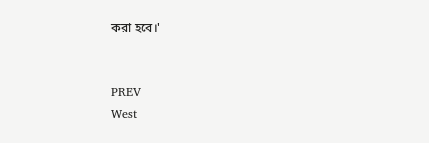করা হবে।'


PREV
West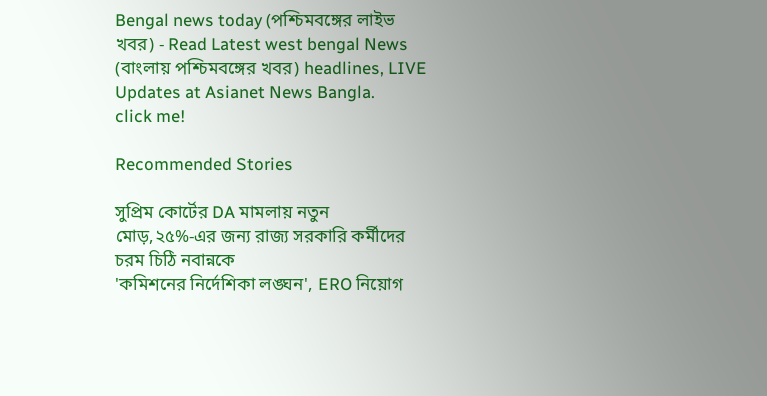Bengal news today (পশ্চিমবঙ্গের লাইভ খবর) - Read Latest west bengal News (বাংলায় পশ্চিমবঙ্গের খবর) headlines, LIVE Updates at Asianet News Bangla.
click me!

Recommended Stories

সুপ্রিম কোর্টের DA মামলায় নতুন মোড়,২৫%-এর জন্য রাজ্য সরকারি কর্মীদের চরম চিঠি নবান্নকে
'কমিশনের নির্দেশিকা লঙ্ঘন', ERO নিয়োগ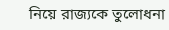নিয়ে রাজ্যকে তুলোধনা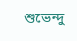শুভেন্দু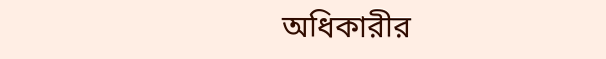অধিকারীর